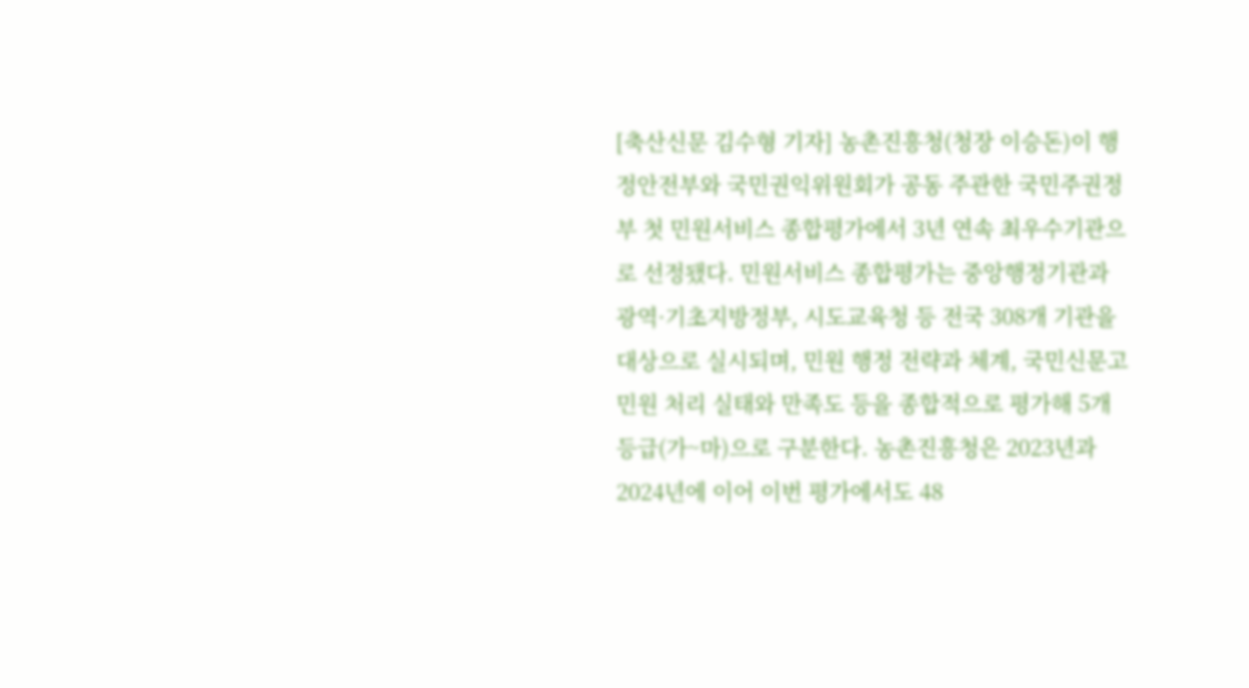[축산신문 김수형 기자] 농촌진흥청(청장 이승돈)이 행정안전부와 국민권익위원회가 공동 주관한 국민주권정부 첫 민원서비스 종합평가에서 3년 연속 최우수기관으로 선정됐다. 민원서비스 종합평가는 중앙행정기관과 광역·기초지방정부, 시도교육청 등 전국 308개 기관을 대상으로 실시되며, 민원 행정 전략과 체계, 국민신문고 민원 처리 실태와 만족도 등을 종합적으로 평가해 5개 등급(가~마)으로 구분한다. 농촌진흥청은 2023년과 2024년에 이어 이번 평가에서도 48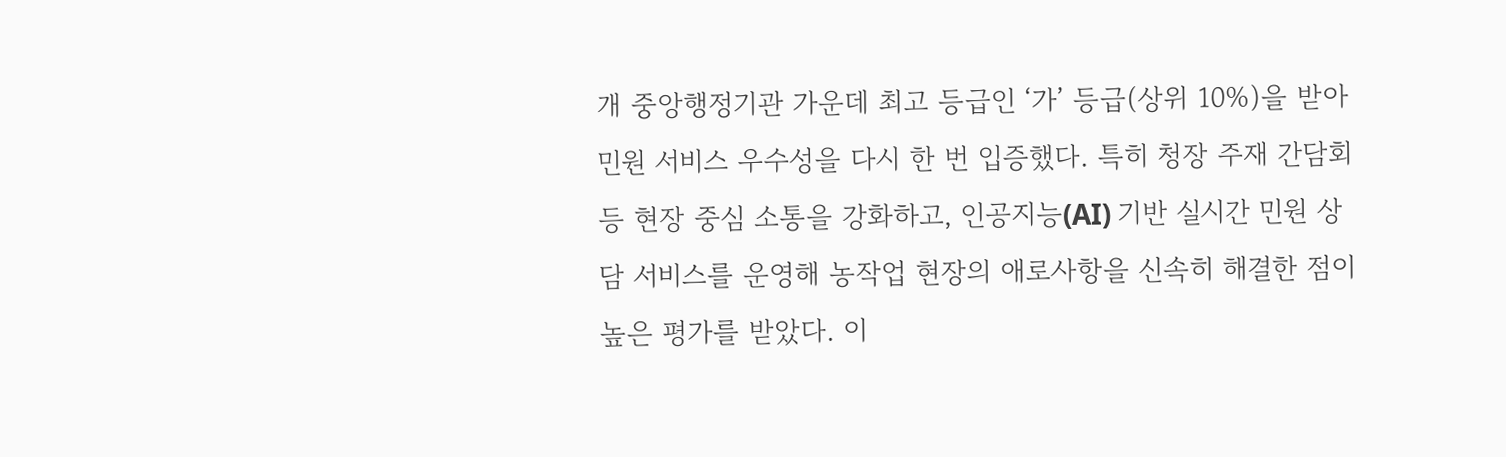개 중앙행정기관 가운데 최고 등급인 ‘가’ 등급(상위 10%)을 받아 민원 서비스 우수성을 다시 한 번 입증했다. 특히 청장 주재 간담회 등 현장 중심 소통을 강화하고, 인공지능(AI) 기반 실시간 민원 상담 서비스를 운영해 농작업 현장의 애로사항을 신속히 해결한 점이 높은 평가를 받았다. 이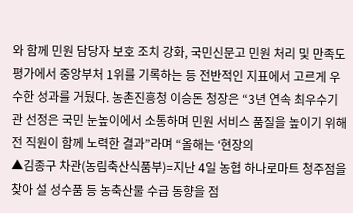와 함께 민원 담당자 보호 조치 강화, 국민신문고 민원 처리 및 만족도 평가에서 중앙부처 1위를 기록하는 등 전반적인 지표에서 고르게 우수한 성과를 거뒀다. 농촌진흥청 이승돈 청장은 “3년 연속 최우수기관 선정은 국민 눈높이에서 소통하며 민원 서비스 품질을 높이기 위해 전 직원이 함께 노력한 결과”라며 “올해는 ‘현장의
▲김종구 차관(농림축산식품부)=지난 4일 농협 하나로마트 청주점을 찾아 설 성수품 등 농축산물 수급 동향을 점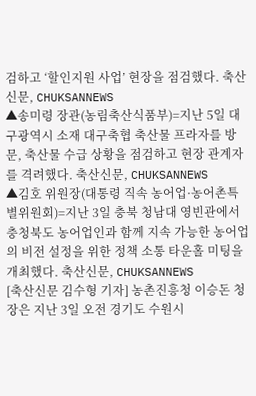검하고 ‘할인지원 사업’ 현장을 점검했다. 축산신문, CHUKSANNEWS
▲송미령 장관(농림축산식품부)=지난 5일 대구광역시 소재 대구축협 축산물 프라자를 방문, 축산물 수급 상황을 점검하고 현장 관계자를 격려했다. 축산신문, CHUKSANNEWS
▲김호 위원장(대통령 직속 농어업·농어촌특별위원회)=지난 3일 충북 청남대 영빈관에서 충청북도 농어업인과 함께 지속 가능한 농어업의 비전 설정을 위한 정책 소통 타운홀 미팅을 개최했다. 축산신문, CHUKSANNEWS
[축산신문 김수형 기자] 농촌진흥청 이승돈 청장은 지난 3일 오전 경기도 수원시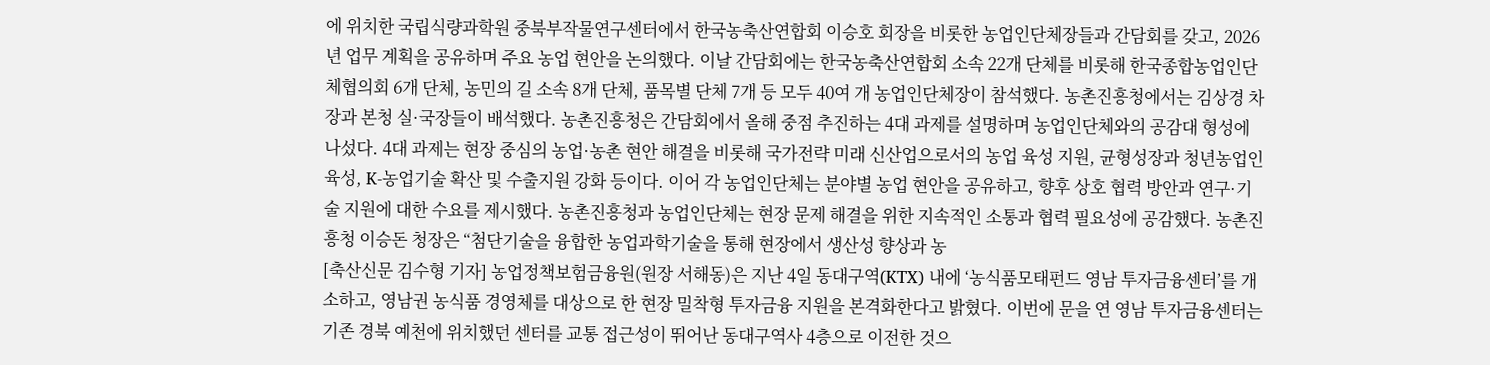에 위치한 국립식량과학원 중북부작물연구센터에서 한국농축산연합회 이승호 회장을 비롯한 농업인단체장들과 간담회를 갖고, 2026년 업무 계획을 공유하며 주요 농업 현안을 논의했다. 이날 간담회에는 한국농축산연합회 소속 22개 단체를 비롯해 한국종합농업인단체협의회 6개 단체, 농민의 길 소속 8개 단체, 품목별 단체 7개 등 모두 40여 개 농업인단체장이 참석했다. 농촌진흥청에서는 김상경 차장과 본청 실·국장들이 배석했다. 농촌진흥청은 간담회에서 올해 중점 추진하는 4대 과제를 설명하며 농업인단체와의 공감대 형성에 나섰다. 4대 과제는 현장 중심의 농업·농촌 현안 해결을 비롯해 국가전략 미래 신산업으로서의 농업 육성 지원, 균형성장과 청년농업인 육성, K-농업기술 확산 및 수출지원 강화 등이다. 이어 각 농업인단체는 분야별 농업 현안을 공유하고, 향후 상호 협력 방안과 연구·기술 지원에 대한 수요를 제시했다. 농촌진흥청과 농업인단체는 현장 문제 해결을 위한 지속적인 소통과 협력 필요성에 공감했다. 농촌진흥청 이승돈 청장은 “첨단기술을 융합한 농업과학기술을 통해 현장에서 생산성 향상과 농
[축산신문 김수형 기자] 농업정책보험금융원(원장 서해동)은 지난 4일 동대구역(KTX) 내에 ‘농식품모태펀드 영남 투자금융센터’를 개소하고, 영남권 농식품 경영체를 대상으로 한 현장 밀착형 투자금융 지원을 본격화한다고 밝혔다. 이번에 문을 연 영남 투자금융센터는 기존 경북 예천에 위치했던 센터를 교통 접근성이 뛰어난 동대구역사 4층으로 이전한 것으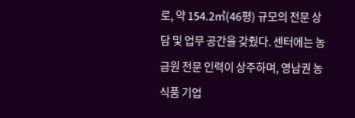로, 약 154.2㎡(46평) 규모의 전문 상담 및 업무 공간을 갖췄다. 센터에는 농금원 전문 인력이 상주하며, 영남권 농식품 기업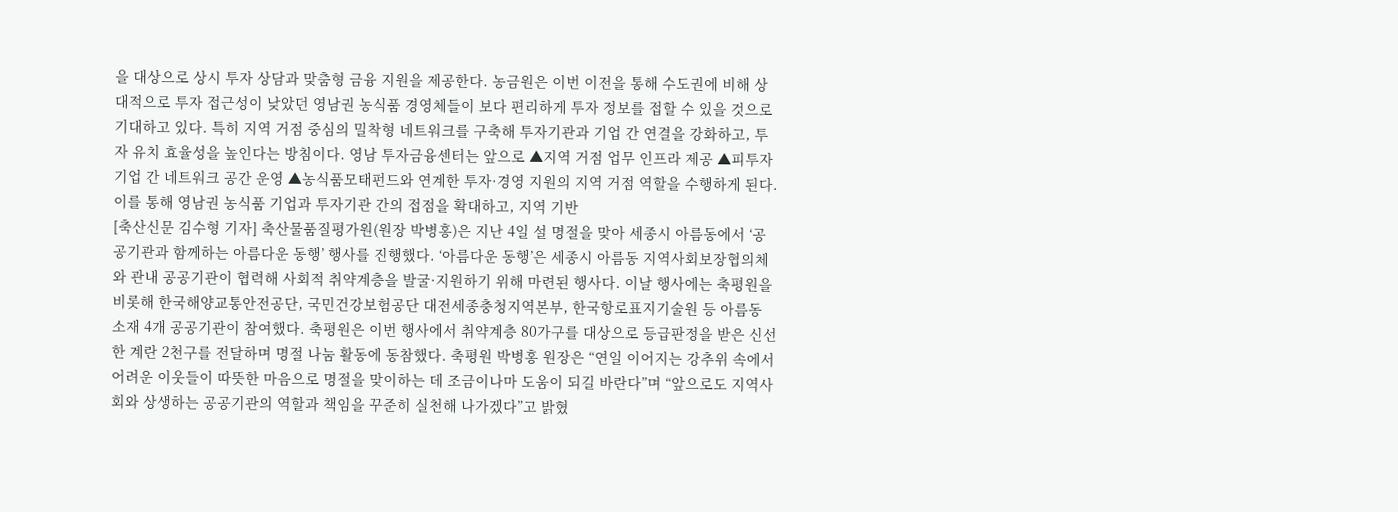을 대상으로 상시 투자 상담과 맞춤형 금융 지원을 제공한다. 농금원은 이번 이전을 통해 수도권에 비해 상대적으로 투자 접근성이 낮았던 영남권 농식품 경영체들이 보다 편리하게 투자 정보를 접할 수 있을 것으로 기대하고 있다. 특히 지역 거점 중심의 밀착형 네트워크를 구축해 투자기관과 기업 간 연결을 강화하고, 투자 유치 효율성을 높인다는 방침이다. 영남 투자금융센터는 앞으로 ▲지역 거점 업무 인프라 제공 ▲피투자기업 간 네트워크 공간 운영 ▲농식품모태펀드와 연계한 투자·경영 지원의 지역 거점 역할을 수행하게 된다. 이를 통해 영남권 농식품 기업과 투자기관 간의 접점을 확대하고, 지역 기반
[축산신문 김수형 기자] 축산물품질평가원(원장 박병홍)은 지난 4일 설 명절을 맞아 세종시 아름동에서 ‘공공기관과 함께하는 아름다운 동행’ 행사를 진행했다. ‘아름다운 동행’은 세종시 아름동 지역사회보장협의체와 관내 공공기관이 협력해 사회적 취약계층을 발굴·지원하기 위해 마련된 행사다. 이날 행사에는 축평원을 비롯해 한국해양교통안전공단, 국민건강보험공단 대전세종충청지역본부, 한국항로표지기술원 등 아름동 소재 4개 공공기관이 참여했다. 축평원은 이번 행사에서 취약계층 80가구를 대상으로 등급판정을 받은 신선한 계란 2천구를 전달하며 명절 나눔 활동에 동참했다. 축평원 박병홍 원장은 “연일 이어지는 강추위 속에서 어려운 이웃들이 따뜻한 마음으로 명절을 맞이하는 데 조금이나마 도움이 되길 바란다”며 “앞으로도 지역사회와 상생하는 공공기관의 역할과 책임을 꾸준히 실천해 나가겠다”고 밝혔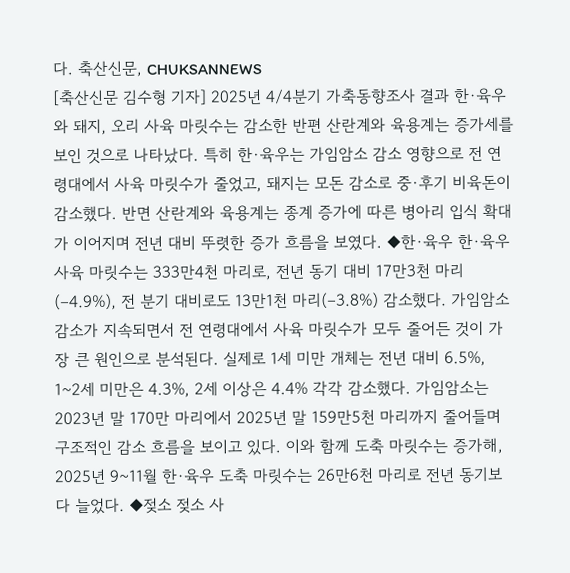다. 축산신문, CHUKSANNEWS
[축산신문 김수형 기자] 2025년 4/4분기 가축동향조사 결과 한·육우와 돼지, 오리 사육 마릿수는 감소한 반편 산란계와 육용계는 증가세를 보인 것으로 나타났다. 특히 한·육우는 가임암소 감소 영향으로 전 연령대에서 사육 마릿수가 줄었고, 돼지는 모돈 감소로 중·후기 비육돈이 감소했다. 반면 산란계와 육용계는 종계 증가에 따른 병아리 입식 확대가 이어지며 전년 대비 뚜렷한 증가 흐름을 보였다. ◆한·육우 한·육우 사육 마릿수는 333만4천 마리로, 전년 동기 대비 17만3천 마리(–4.9%), 전 분기 대비로도 13만1천 마리(–3.8%) 감소했다. 가임암소 감소가 지속되면서 전 연령대에서 사육 마릿수가 모두 줄어든 것이 가장 큰 원인으로 분석된다. 실제로 1세 미만 개체는 전년 대비 6.5%, 1~2세 미만은 4.3%, 2세 이상은 4.4% 각각 감소했다. 가임암소는 2023년 말 170만 마리에서 2025년 말 159만5천 마리까지 줄어들며 구조적인 감소 흐름을 보이고 있다. 이와 함께 도축 마릿수는 증가해, 2025년 9~11월 한·육우 도축 마릿수는 26만6천 마리로 전년 동기보다 늘었다. ◆젖소 젖소 사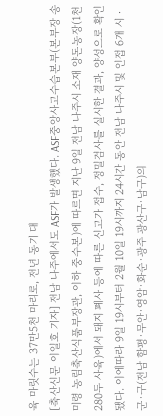육 마릿수는 37만5천 마리로, 전년 동기 대
[축산신문 이일호 기자] 전남 나주에서도 ASF가 발생했다. ASF중앙사고수습본부(본부장 송미령 농림축산식품부장관, 이하 중수본)에 따르면 지난 9일 전남 나주시 소재 양돈농장(1천280두 사육)에서 돼지 폐사 등에 따른 신고가 접수, 정밀검사를 실시한 결과, 양성으로 확인됐다. 이에따라 9일 19시부터 2월 10일 19시까지 24시간 동안 전남 나주시 및 인접 6개 시‧군·구(전남 함평·무안·영암·화순·광주 광산구·남구)의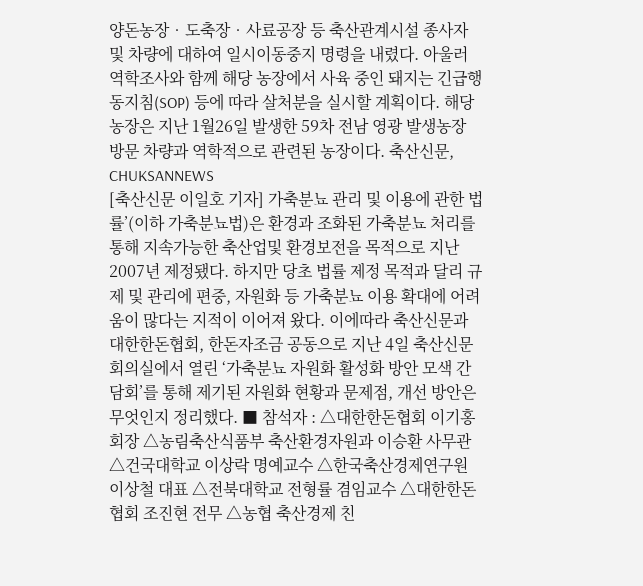양돈농장‧도축장‧사료공장 등 축산관계시설 종사자 및 차량에 대하여 일시이동중지 명령을 내렸다. 아울러 역학조사와 함께 해당 농장에서 사육 중인 돼지는 긴급행동지침(SOP) 등에 따라 살처분을 실시할 계획이다. 해당농장은 지난 1월26일 발생한 59차 전남 영광 발생농장 방문 차량과 역학적으로 관련된 농장이다. 축산신문, CHUKSANNEWS
[축산신문 이일호 기자] 가축분뇨 관리 및 이용에 관한 법률’(이하 가축분뇨법)은 환경과 조화된 가축분뇨 처리를 통해 지속가능한 축산업및 환경보전을 목적으로 지난 2007년 제정됐다. 하지만 당초 법률 제정 목적과 달리 규제 및 관리에 편중, 자원화 등 가축분뇨 이용 확대에 어려움이 많다는 지적이 이어져 왔다. 이에따라 축산신문과 대한한돈협회, 한돈자조금 공동으로 지난 4일 축산신문 회의실에서 열린 ‘가축분뇨 자원화 활성화 방안 모색 간담회’를 통해 제기된 자원화 현황과 문제점, 개선 방안은 무엇인지 정리했다. ■ 참석자 : △대한한돈협회 이기홍 회장 △농림축산식품부 축산환경자원과 이승환 사무관 △건국대학교 이상락 명예교수 △한국축산경제연구원 이상철 대표 △전북대학교 전형률 겸임교수 △대한한돈협회 조진현 전무 △농협 축산경제 친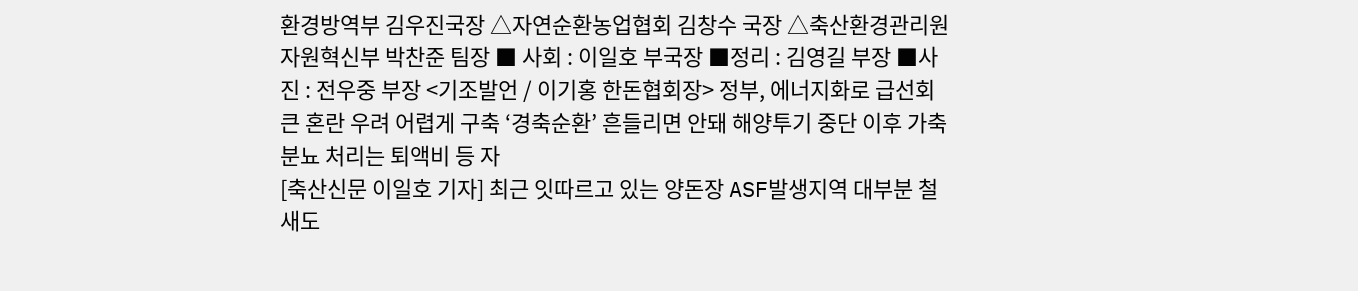환경방역부 김우진국장 △자연순환농업협회 김창수 국장 △축산환경관리원 자원혁신부 박찬준 팀장 ■ 사회 : 이일호 부국장 ■정리 : 김영길 부장 ■사진 : 전우중 부장 <기조발언 / 이기홍 한돈협회장> 정부, 에너지화로 급선회 큰 혼란 우려 어렵게 구축 ‘경축순환’ 흔들리면 안돼 해양투기 중단 이후 가축분뇨 처리는 퇴액비 등 자
[축산신문 이일호 기자] 최근 잇따르고 있는 양돈장 ASF발생지역 대부분 철새도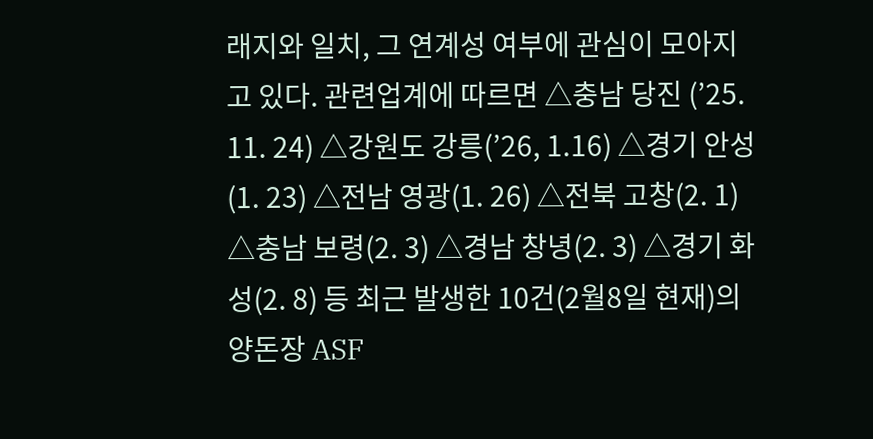래지와 일치, 그 연계성 여부에 관심이 모아지고 있다. 관련업계에 따르면 △충남 당진 (’25. 11. 24) △강원도 강릉(’26, 1.16) △경기 안성(1. 23) △전남 영광(1. 26) △전북 고창(2. 1) △충남 보령(2. 3) △경남 창녕(2. 3) △경기 화성(2. 8) 등 최근 발생한 10건(2월8일 현재)의 양돈장 ASF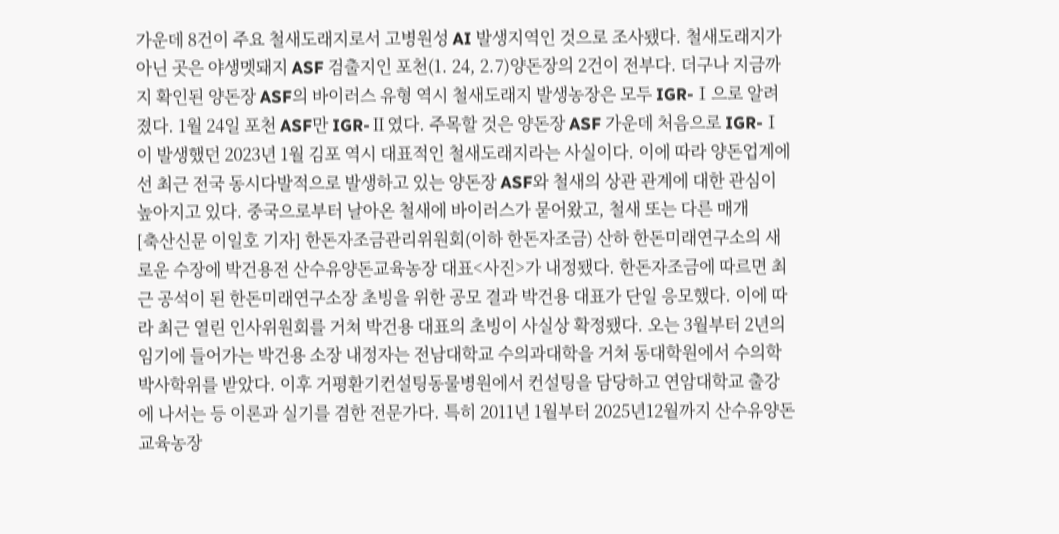가운데 8건이 주요 철새도래지로서 고병원성 AI 발생지역인 것으로 조사됐다. 철새도래지가 아닌 곳은 야생멧돼지 ASF 검출지인 포천(1. 24, 2.7)양돈장의 2건이 전부다. 더구나 지금까지 확인된 양돈장 ASF의 바이러스 유형 역시 철새도래지 발생농장은 모두 IGR-Ⅰ으로 알려졌다. 1월 24일 포천 ASF만 IGR-Ⅱ였다. 주목할 것은 양돈장 ASF 가운데 처음으로 IGR-Ⅰ이 발생했던 2023년 1월 김포 역시 대표적인 철새도래지라는 사실이다. 이에 따라 양돈업계에선 최근 전국 동시다발적으로 발생하고 있는 양돈장 ASF와 철새의 상관 관계에 대한 관심이 높아지고 있다. 중국으로부터 날아온 철새에 바이러스가 묻어왔고, 철새 또는 다른 매개
[축산신문 이일호 기자] 한돈자조금관리위원회(이하 한돈자조금) 산하 한돈미래연구소의 새로운 수장에 박건용전 산수유양돈교육농장 대표<사진>가 내정됐다. 한돈자조금에 따르면 최근 공석이 된 한돈미래연구소장 초빙을 위한 공모 결과 박건용 대표가 단일 응모했다. 이에 따라 최근 열린 인사위원회를 거쳐 박건용 대표의 초빙이 사실상 확정됐다. 오는 3월부터 2년의 임기에 들어가는 박건용 소장 내정자는 전남대학교 수의과대학을 거쳐 동대학원에서 수의학 박사학위를 받았다. 이후 거평환기컨설팅동물병원에서 컨설팅을 담당하고 연암대학교 출강에 나서는 등 이론과 실기를 겸한 전문가다. 특히 2011년 1월부터 2025년12월까지 산수유양돈교육농장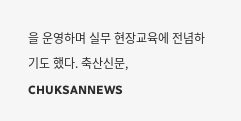을 운영하며 실무 현장교육에 전념하기도 했다. 축산신문, CHUKSANNEWS